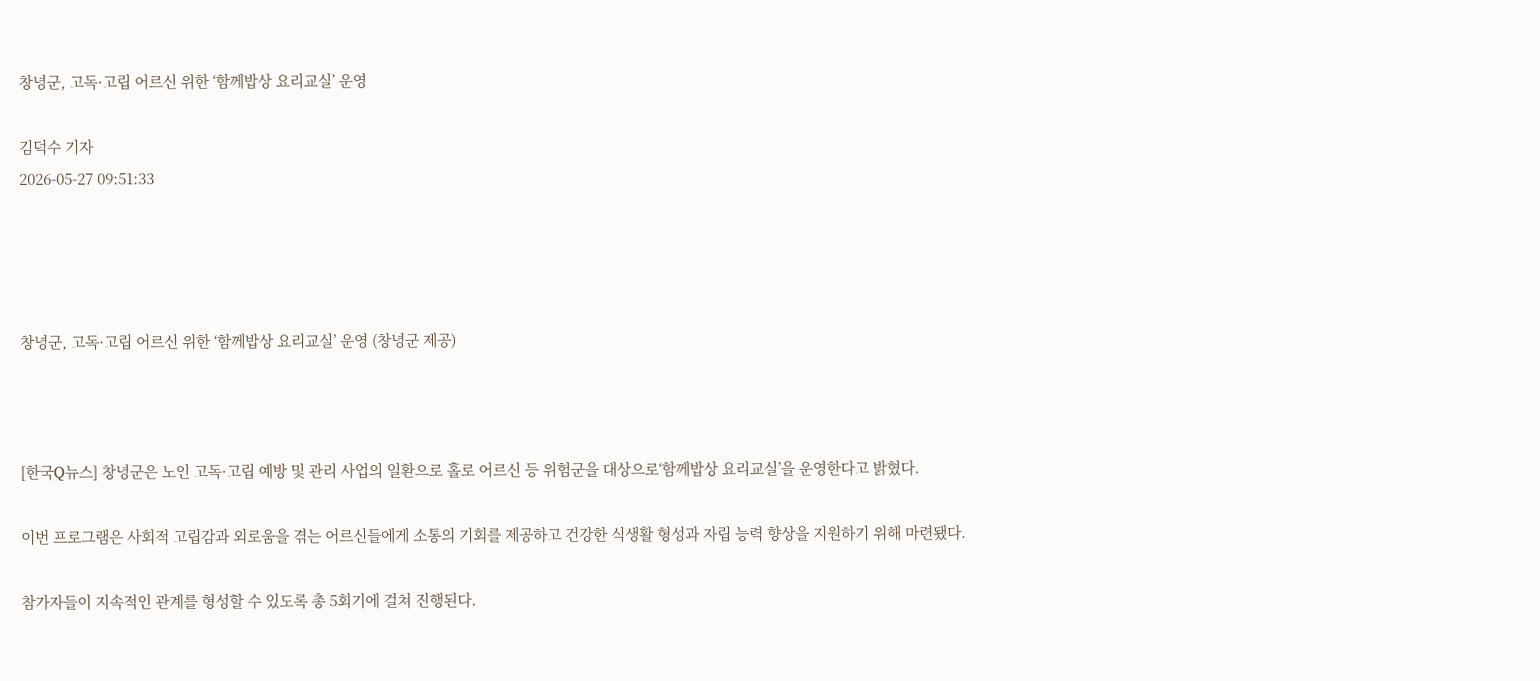창녕군, 고독·고립 어르신 위한 ‘함께밥상 요리교실’ 운영

김덕수 기자
2026-05-27 09:51:33




창녕군, 고독·고립 어르신 위한 ‘함께밥상 요리교실’ 운영 (창녕군 제공)



[한국Q뉴스] 창녕군은 노인 고독·고립 예방 및 관리 사업의 일환으로 홀로 어르신 등 위험군을 대상으로‘함께밥상 요리교실’을 운영한다고 밝혔다.

이번 프로그램은 사회적 고립감과 외로움을 겪는 어르신들에게 소통의 기회를 제공하고 건강한 식생활 형성과 자립 능력 향상을 지원하기 위해 마련됐다.

참가자들이 지속적인 관계를 형성할 수 있도록 총 5회기에 걸쳐 진행된다.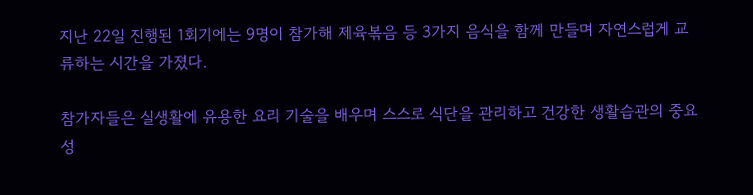지난 22일 진행된 1회기에는 9명이 참가해 제육볶음 등 3가지 음식을 함께 만들며 자연스럽게 교류하는 시간을 가졌다.

참가자들은 실생활에 유용한 요리 기술을 배우며 스스로 식단을 관리하고 건강한 생활습관의 중요성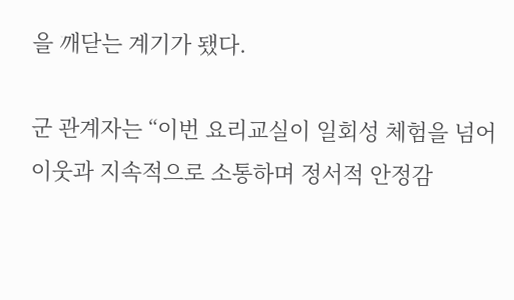을 깨닫는 계기가 됐다.

군 관계자는 “이번 요리교실이 일회성 체험을 넘어 이웃과 지속적으로 소통하며 정서적 안정감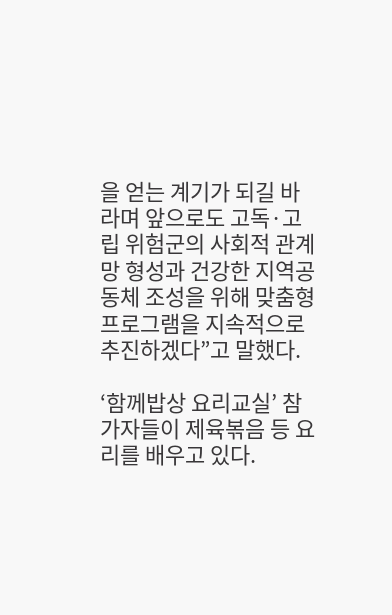을 얻는 계기가 되길 바라며 앞으로도 고독·고립 위험군의 사회적 관계망 형성과 건강한 지역공동체 조성을 위해 맞춤형 프로그램을 지속적으로 추진하겠다”고 말했다.

‘함께밥상 요리교실’ 참가자들이 제육볶음 등 요리를 배우고 있다.